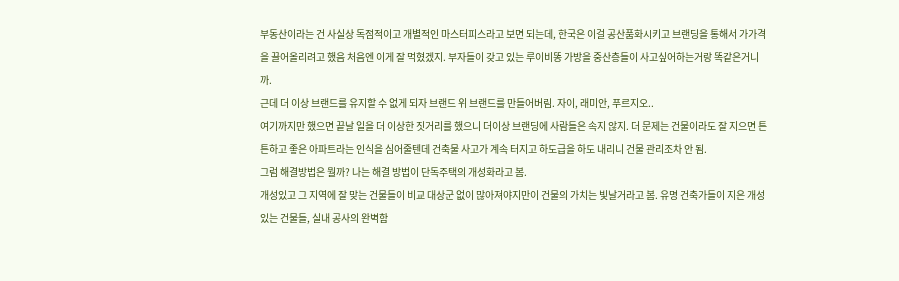부동산이라는 건 사실상 독점적이고 개별적인 마스터피스라고 보면 되는데, 한국은 이걸 공산품화시키고 브랜딩을 통해서 가가격을 끌어올리려고 했음 처음엔 이게 잘 먹혔겠지. 부자들이 갖고 있는 루이비똥 가방을 중산층들이 사고싶어하는거랑 똑같은거니까.
근데 더 이상 브랜드를 유지할 수 없게 되자 브랜드 위 브랜드를 만들어버림. 자이, 래미안, 푸르지오..
여기까지만 했으면 끝날 일을 더 이상한 짓거리를 했으니 더이상 브랜딩에 사람들은 속지 않지. 더 문제는 건물이라도 잘 지으면 튼튼하고 좋은 아파트라는 인식을 심어줄텐데 건축물 사고가 계속 터지고 하도급을 하도 내리니 건물 관리조차 안 됨.
그럼 해결방법은 뭘까? 나는 해결 방법이 단독주택의 개성화라고 봄.
개성있고 그 지역에 잘 맞는 건물들이 비교 대상군 없이 많아져야지만이 건물의 가치는 빛날거라고 봄. 유명 건축가들이 지은 개성 있는 건물들, 실내 공사의 완벽함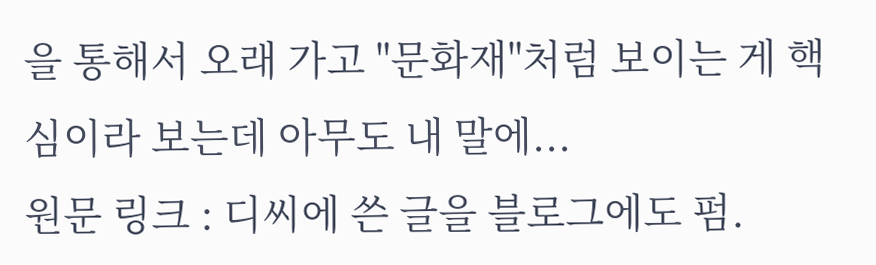을 통해서 오래 가고 "문화재"처럼 보이는 게 핵심이라 보는데 아무도 내 말에...
원문 링크 : 디씨에 쓴 글을 블로그에도 펌.